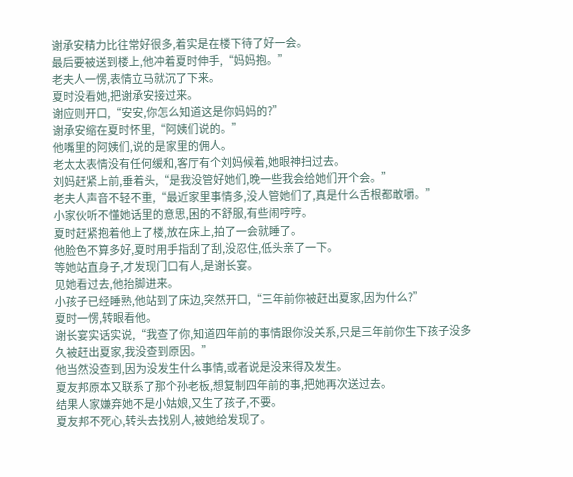谢承安精力比往常好很多,着实是在楼下待了好一会。
最后要被送到楼上,他冲着夏时伸手,“妈妈抱。”
老夫人一愣,表情立马就沉了下来。
夏时没看她,把谢承安接过来。
谢应则开口,“安安,你怎么知道这是你妈妈的?”
谢承安缩在夏时怀里,“阿姨们说的。”
他嘴里的阿姨们,说的是家里的佣人。
老太太表情没有任何缓和,客厅有个刘妈候着,她眼神扫过去。
刘妈赶紧上前,垂着头,“是我没管好她们,晚一些我会给她们开个会。”
老夫人声音不轻不重,“最近家里事情多,没人管她们了,真是什么舌根都敢嚼。”
小家伙听不懂她话里的意思,困的不舒服,有些闹哼哼。
夏时赶紧抱着他上了楼,放在床上,拍了一会就睡了。
他脸色不算多好,夏时用手指刮了刮,没忍住,低头亲了一下。
等她站直身子,才发现门口有人,是谢长宴。
见她看过去,他抬脚进来。
小孩子已经睡熟,他站到了床边,突然开口,“三年前你被赶出夏家,因为什么?”
夏时一愣,转眼看他。
谢长宴实话实说,“我查了你,知道四年前的事情跟你没关系,只是三年前你生下孩子没多久被赶出夏家,我没查到原因。”
他当然没查到,因为没发生什么事情,或者说是没来得及发生。
夏友邦原本又联系了那个孙老板,想复制四年前的事,把她再次送过去。
结果人家嫌弃她不是小姑娘,又生了孩子,不要。
夏友邦不死心,转头去找别人,被她给发现了。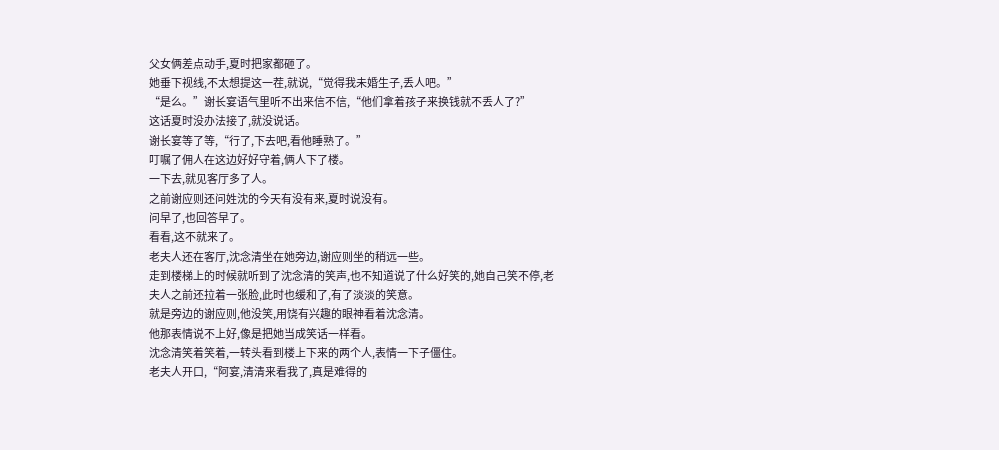父女俩差点动手,夏时把家都砸了。
她垂下视线,不太想提这一茬,就说,“觉得我未婚生子,丢人吧。”
“是么。”谢长宴语气里听不出来信不信,“他们拿着孩子来换钱就不丢人了?”
这话夏时没办法接了,就没说话。
谢长宴等了等,“行了,下去吧,看他睡熟了。”
叮嘱了佣人在这边好好守着,俩人下了楼。
一下去,就见客厅多了人。
之前谢应则还问姓沈的今天有没有来,夏时说没有。
问早了,也回答早了。
看看,这不就来了。
老夫人还在客厅,沈念清坐在她旁边,谢应则坐的稍远一些。
走到楼梯上的时候就听到了沈念清的笑声,也不知道说了什么好笑的,她自己笑不停,老夫人之前还拉着一张脸,此时也缓和了,有了淡淡的笑意。
就是旁边的谢应则,他没笑,用饶有兴趣的眼神看着沈念清。
他那表情说不上好,像是把她当成笑话一样看。
沈念清笑着笑着,一转头看到楼上下来的两个人,表情一下子僵住。
老夫人开口,“阿宴,清清来看我了,真是难得的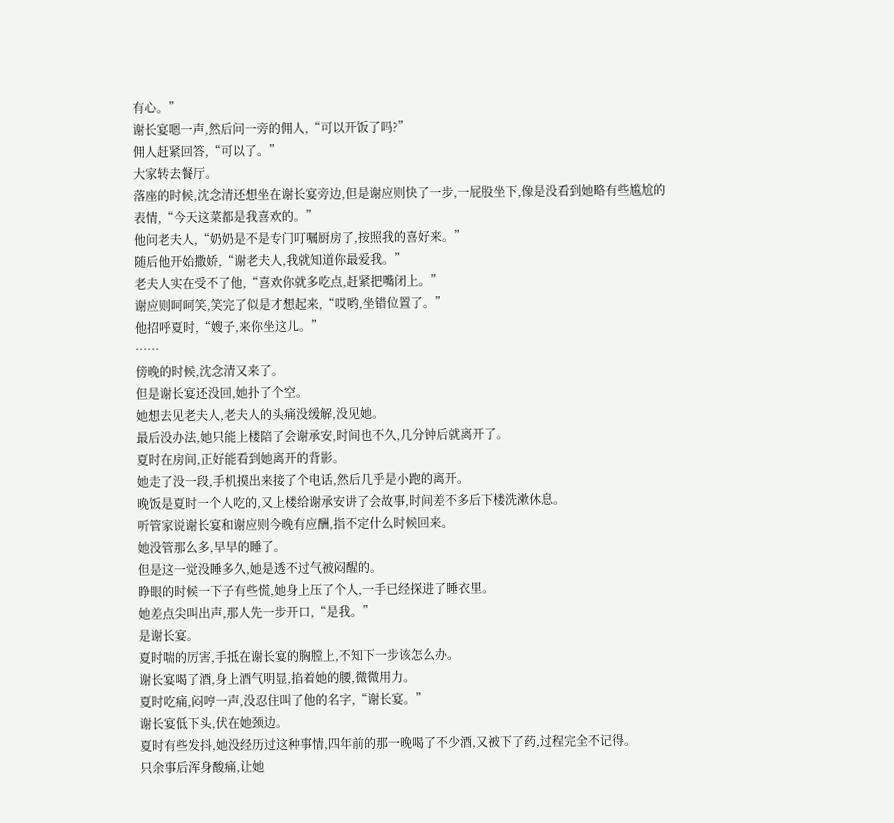有心。”
谢长宴嗯一声,然后问一旁的佣人,“可以开饭了吗?”
佣人赶紧回答,“可以了。”
大家转去餐厅。
落座的时候,沈念清还想坐在谢长宴旁边,但是谢应则快了一步,一屁股坐下,像是没看到她略有些尴尬的表情,“今天这菜都是我喜欢的。”
他问老夫人,“奶奶是不是专门叮嘱厨房了,按照我的喜好来。”
随后他开始撒娇,“谢老夫人,我就知道你最爱我。”
老夫人实在受不了他,“喜欢你就多吃点,赶紧把嘴闭上。”
谢应则呵呵笑,笑完了似是才想起来,“哎哟,坐错位置了。”
他招呼夏时,“嫂子,来你坐这儿。”
……
傍晚的时候,沈念清又来了。
但是谢长宴还没回,她扑了个空。
她想去见老夫人,老夫人的头痛没缓解,没见她。
最后没办法,她只能上楼陪了会谢承安,时间也不久,几分钟后就离开了。
夏时在房间,正好能看到她离开的背影。
她走了没一段,手机摸出来接了个电话,然后几乎是小跑的离开。
晚饭是夏时一个人吃的,又上楼给谢承安讲了会故事,时间差不多后下楼洗漱休息。
听管家说谢长宴和谢应则今晚有应酬,指不定什么时候回来。
她没管那么多,早早的睡了。
但是这一觉没睡多久,她是透不过气被闷醒的。
睁眼的时候一下子有些慌,她身上压了个人,一手已经探进了睡衣里。
她差点尖叫出声,那人先一步开口,“是我。”
是谢长宴。
夏时喘的厉害,手抵在谢长宴的胸膛上,不知下一步该怎么办。
谢长宴喝了酒,身上酒气明显,掐着她的腰,微微用力。
夏时吃痛,闷哼一声,没忍住叫了他的名字,“谢长宴。”
谢长宴低下头,伏在她颈边。
夏时有些发抖,她没经历过这种事情,四年前的那一晚喝了不少酒,又被下了药,过程完全不记得。
只余事后浑身酸痛,让她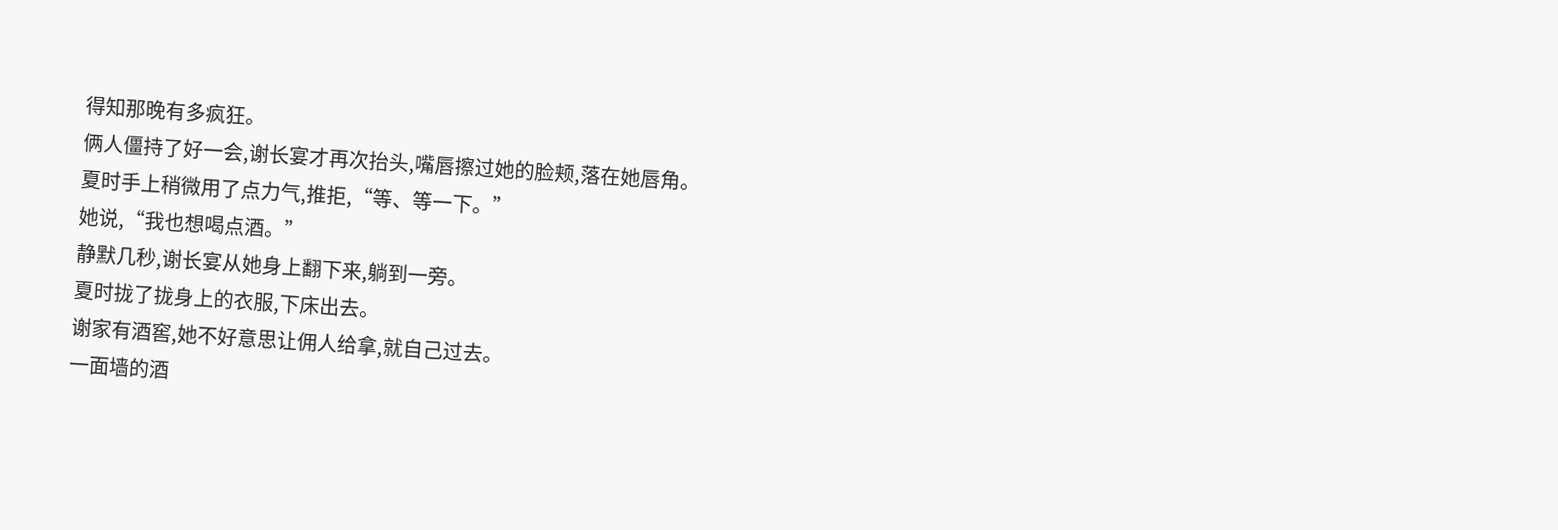得知那晚有多疯狂。
俩人僵持了好一会,谢长宴才再次抬头,嘴唇擦过她的脸颊,落在她唇角。
夏时手上稍微用了点力气,推拒,“等、等一下。”
她说,“我也想喝点酒。”
静默几秒,谢长宴从她身上翻下来,躺到一旁。
夏时拢了拢身上的衣服,下床出去。
谢家有酒窖,她不好意思让佣人给拿,就自己过去。
一面墙的酒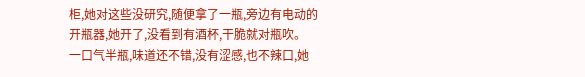柜,她对这些没研究,随便拿了一瓶,旁边有电动的开瓶器,她开了,没看到有酒杯,干脆就对瓶吹。
一口气半瓶,味道还不错,没有涩感,也不辣口,她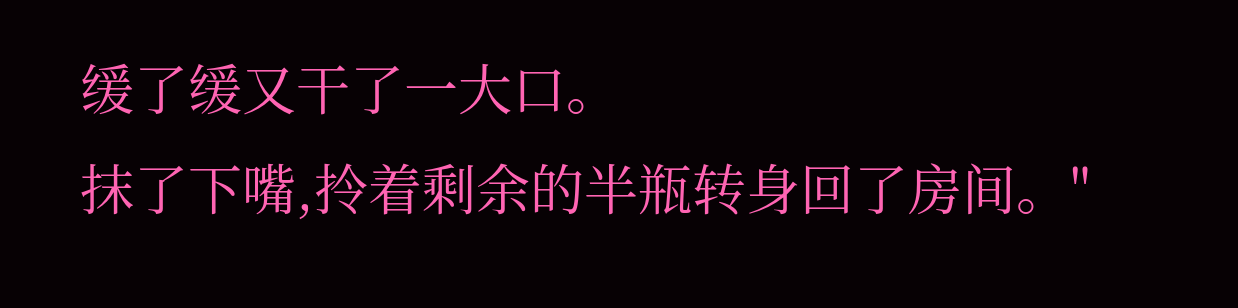缓了缓又干了一大口。
抹了下嘴,拎着剩余的半瓶转身回了房间。"